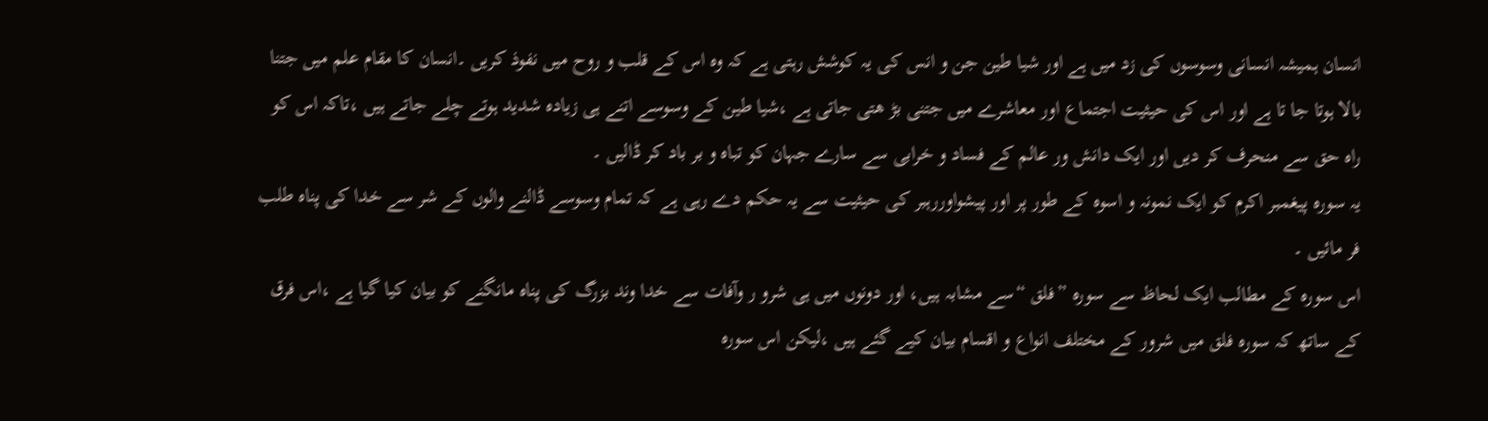انسان ہمیشہ انسانی وسوسوں کی زد میں ہے اور شیا طین جن و انس کی یہ کوشش رہتی ہے کہ وہ اس کے قلب و روح میں نفوذ کریں ۔انسان کا مقام علم میں جتنا بالا ہوتا جا تا ہے اور اس کی حیثیت اجتماع اور معاشرے میں جتنی بڑ ھتی جاتی ہے ،شیا طین کے وسوسے اتنے ہی زیادہ شدید ہوتے چلے جاتے ہیں ،تاکہ اس کو راہ حق سے منحرف کر دیں اور ایک دانش ور عالم کے فساد و خرابی سے سارے جہان کو تباہ و بر باد کر ڈالیں ۔
یہ سورہ پیغمبر اکرم کو ایک نمونہ و اسوہ کے طور پر اور پیشواوررہبر کی حیثیت سے یہ حکم دے رہی ہے کہ تمام وسوسے ڈالنے والوں کے شر سے خدا کی پناہ طلب فر مائیں ۔
اس سورہ کے مطالب ایک لحاظ سے سورہ ”فلق “سے مشابہ ہیں، اور دونوں میں ہی شرو ر وآفات سے خدا وند بزرگ کی پناہ مانگنے کو بیان کیا گیا ہے ،اس فرق کے ساتھ کہ سورہ فلق میں شرور کے مختلف انواع و اقسام بیان کیے گئے ہیں ،لیکن اس سورہ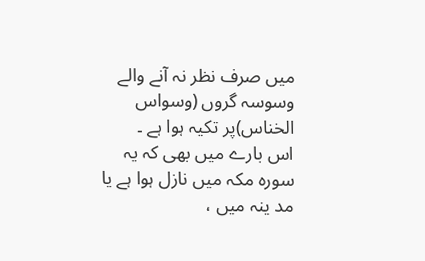میں صرف نظر نہ آنے والے وسوسہ گروں (وسواس الخناس)پر تکیہ ہوا ہے ۔
اس بارے میں بھی کہ یہ سورہ مکہ میں نازل ہوا ہے یا مد ینہ میں ،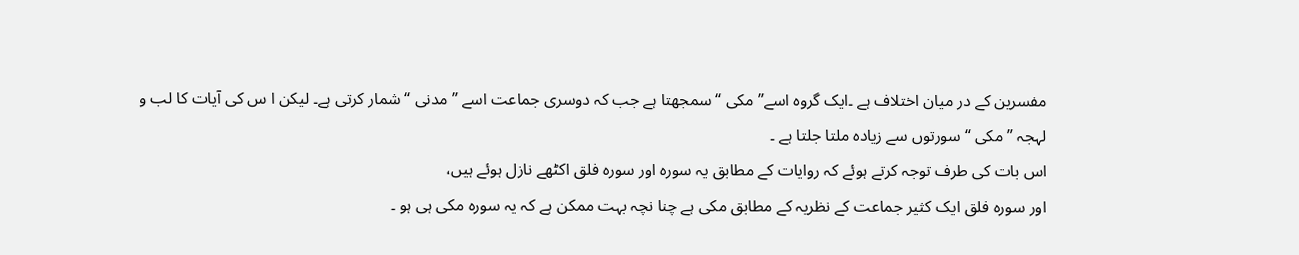مفسرین کے در میان اختلاف ہے ۔ایک گروہ اسے” مکی “سمجھتا ہے جب کہ دوسری جماعت اسے ”مدنی “شمار کرتی ہے۔ لیکن ا س کی آیات کا لب و لہجہ ”مکی “سورتوں سے زیادہ ملتا جلتا ہے ۔
اس بات کی طرف توجہ کرتے ہوئے کہ روایات کے مطابق یہ سورہ اور سورہ فلق اکٹھے نازل ہوئے ہیں،
اور سورہ فلق ایک کثیر جماعت کے نظریہ کے مطابق مکی ہے چنا نچہ بہت ممکن ہے کہ یہ سورہ مکی ہی ہو ۔